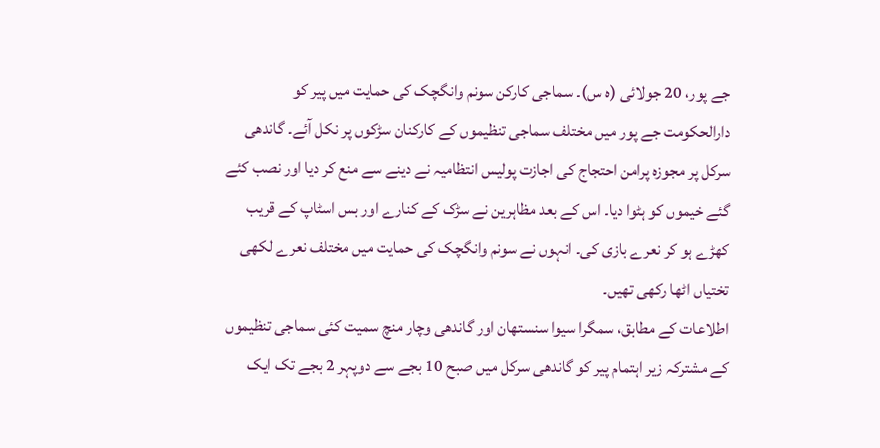جے پور، 20 جولائی (ہ س)۔ سماجی کارکن سونم وانگچک کی حمایت میں پیر کو دارالحکومت جے پور میں مختلف سماجی تنظیموں کے کارکنان سڑکوں پر نکل آئے۔ گاندھی سرکل پر مجوزہ پرامن احتجاج کی اجازت پولیس انتظامیہ نے دینے سے منع کر دیا اور نصب کئے گئے خیموں کو ہٹوا دیا۔ اس کے بعد مظاہرین نے سڑک کے کنارے اور بس اسٹاپ کے قریب کھڑے ہو کر نعرے بازی کی۔ انہوں نے سونم وانگچک کی حمایت میں مختلف نعرے لکھی تختیاں اٹھا رکھی تھیں۔
اطلاعات کے مطابق، سمگرا سیوا سنستھان اور گاندھی وچار منچ سمیت کئی سماجی تنظیموں کے مشترکہ زیر اہتمام پیر کو گاندھی سرکل میں صبح 10 بجے سے دوپہر 2 بجے تک ایک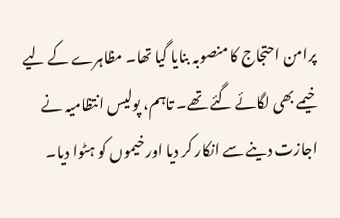پرامن احتجاج کا منصوبہ بنایا گیا تھا۔ مظاہرے کے لیے خیمے بھی لگائے گئے تھے۔ تاہم، پولیس انتظامیہ نے اجازت دینے سے انکار کر دیا اور خیموں کو ہٹوا دیا۔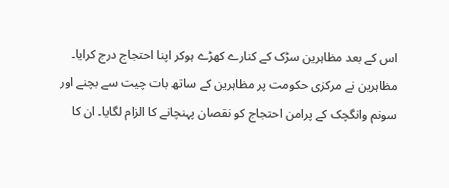اس کے بعد مظاہرین سڑک کے کنارے کھڑے ہوکر اپنا احتجاج درج کرایا۔
مظاہرین نے مرکزی حکومت پر مظاہرین کے ساتھ بات چیت سے بچنے اور سونم وانگچک کے پرامن احتجاج کو نقصان پہنچانے کا الزام لگایا۔ ان کا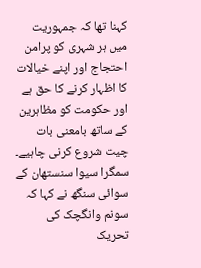کہنا تھا کہ جمہوریت میں ہر شہری کو پرامن احتجاج اور اپنے خیالات کا اظہار کرنے کا حق ہے اور حکومت کو مظاہرین کے ساتھ بامعنی بات چیت شروع کرنی چاہیے۔
سمگرا سیوا سنستھان کے سوائی سنگھ نے کہا کہ سونم وانگچک کی تحریک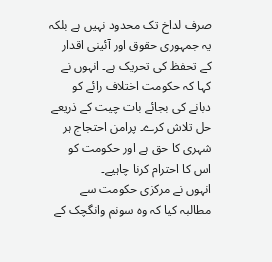صرف لداخ تک محدود نہیں ہے بلکہ یہ جمہوری حقوق اور آئینی اقدار کے تحفظ کی تحریک ہے۔ انہوں نے کہا کہ حکومت اختلاف رائے کو دبانے کی بجائے بات چیت کے ذریعے حل تلاش کرے۔ پرامن احتجاج ہر شہری کا حق ہے اور حکومت کو اس کا احترام کرنا چاہیے۔
انہوں نے مرکزی حکومت سے مطالبہ کیا کہ وہ سونم وانگچک کے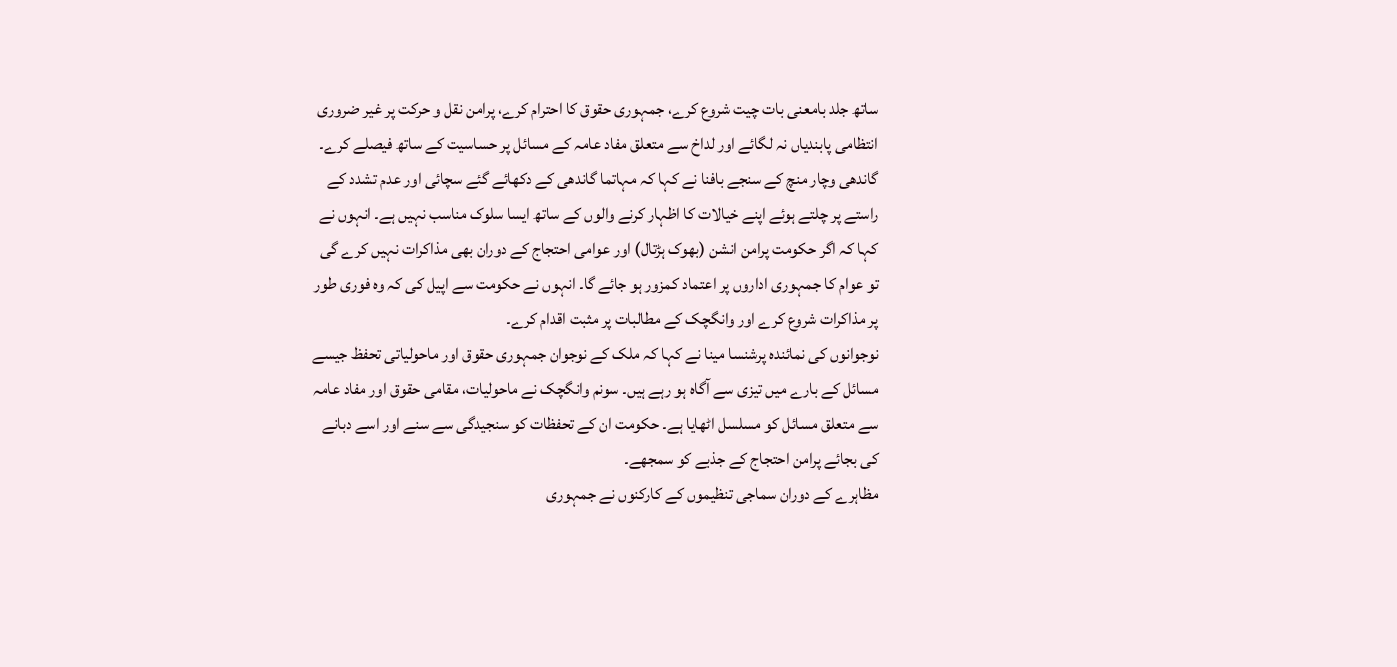ساتھ جلد بامعنی بات چیت شروع کرے، جمہوری حقوق کا احترام کرے، پرامن نقل و حرکت پر غیر ضروری انتظامی پابندیاں نہ لگائے اور لداخ سے متعلق مفاد عامہ کے مسائل پر حساسیت کے ساتھ فیصلے کرے۔
گاندھی وچار منچ کے سنجے بافنا نے کہا کہ مہاتما گاندھی کے دکھائے گئے سچائی اور عدم تشدد کے راستے پر چلتے ہوئے اپنے خیالات کا اظہار کرنے والوں کے ساتھ ایسا سلوک مناسب نہیں ہے۔ انہوں نے کہا کہ اگر حکومت پرامن انشن (بھوک ہڑتال) اور عوامی احتجاج کے دوران بھی مذاکرات نہیں کرے گی تو عوام کا جمہوری اداروں پر اعتماد کمزور ہو جائے گا۔ انہوں نے حکومت سے اپیل کی کہ وہ فوری طور پر مذاکرات شروع کرے اور وانگچک کے مطالبات پر مثبت اقدام کرے۔
نوجوانوں کی نمائندہ پرشنسا مینا نے کہا کہ ملک کے نوجوان جمہوری حقوق اور ماحولیاتی تحفظ جیسے مسائل کے بارے میں تیزی سے آگاہ ہو رہے ہیں۔ سونم وانگچک نے ماحولیات، مقامی حقوق اور مفاد عامہ سے متعلق مسائل کو مسلسل اٹھایا ہے۔ حکومت ان کے تحفظات کو سنجیدگی سے سنے اور اسے دبانے کی بجائے پرامن احتجاج کے جذبے کو سمجھے۔
مظاہرے کے دوران سماجی تنظیموں کے کارکنوں نے جمہوری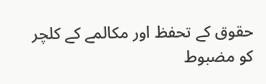حقوق کے تحفظ اور مکالمے کے کلچر کو مضبوط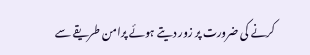کرنے کی ضرورت پر زور دیتے ہوئے پرامن طریقے سے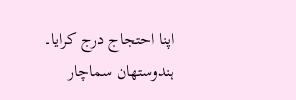اپنا احتجاج درج کرایا۔
ہندوستھان سماچار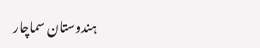ہندوستان سماچار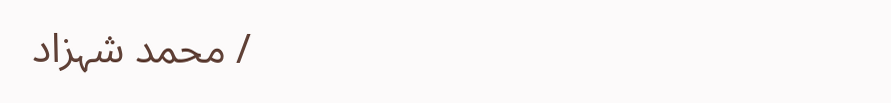/ محمد شہزاد